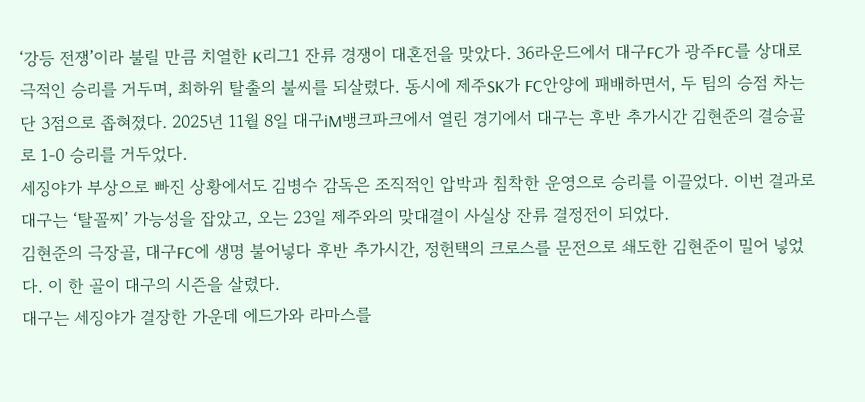‘강등 전쟁’이라 불릴 만큼 치열한 K리그1 잔류 경쟁이 대혼전을 맞았다. 36라운드에서 대구FC가 광주FC를 상대로 극적인 승리를 거두며, 최하위 탈출의 불씨를 되살렸다. 동시에 제주SK가 FC안양에 패배하면서, 두 팀의 승점 차는 단 3점으로 좁혀졌다. 2025년 11월 8일 대구iM뱅크파크에서 열린 경기에서 대구는 후반 추가시간 김현준의 결승골로 1-0 승리를 거두었다.
세징야가 부상으로 빠진 상황에서도 김병수 감독은 조직적인 압박과 침착한 운영으로 승리를 이끌었다. 이번 결과로 대구는 ‘탈꼴찌’ 가능성을 잡았고, 오는 23일 제주와의 맞대결이 사실상 잔류 결정전이 되었다.
김현준의 극장골, 대구FC에 생명 불어넣다 후반 추가시간, 정헌택의 크로스를 문전으로 쇄도한 김현준이 밀어 넣었다. 이 한 골이 대구의 시즌을 살렸다.
대구는 세징야가 결장한 가운데 에드가와 라마스를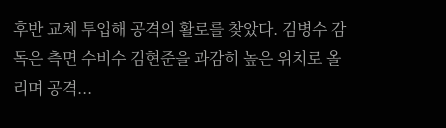후반 교체 투입해 공격의 활로를 찾았다. 김병수 감독은 측면 수비수 김현준을 과감히 높은 위치로 올리며 공격...